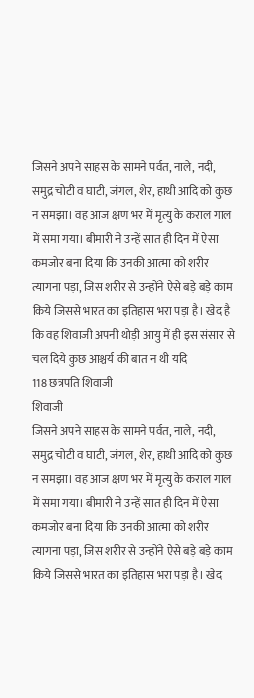जिसने अपने साहस के सामने पर्वत, नाले, नदी, समुद्र चोटी व घाटी, जंगल, शेर, हाथी आदि को कुछ न समझा। वह आज क्षण भर में मृत्यु के कराल गाल में समा गया। बीमारी ने उन्हें सात ही दिन में ऐसा कमजोर बना दिया कि उनकी आत्मा को शरीर त्यागना पड़ा, जिस शरीर से उन्होंने ऐसे बड़े बड़े काम किये जिससे भारत का इतिहास भरा पड़ा है। खेद है कि वह शिवाजी अपनी थोड़ी आयु में ही इस संसार से चल दिये कुछ आश्चर्य की बात न थी यदि
118 छत्रपति शिवाजी
शिवाजी
जिसने अपने साहस के सामने पर्वत, नाले, नदी, समुद्र चोटी व घाटी, जंगल, शेर, हाथी आदि को कुछ न समझा। वह आज क्षण भर में मृत्यु के कराल गाल में समा गया। बीमारी ने उन्हें सात ही दिन में ऐसा कमजोर बना दिया कि उनकी आत्मा को शरीर त्यागना पड़ा, जिस शरीर से उन्होंने ऐसे बड़े बड़े काम किये जिससे भारत का इतिहास भरा पड़ा है। खेद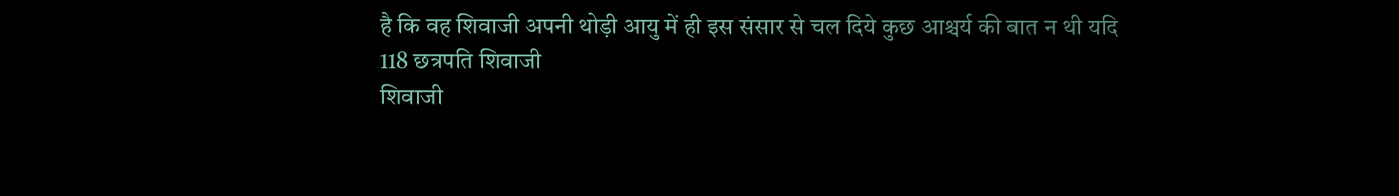है कि वह शिवाजी अपनी थोड़ी आयु में ही इस संसार से चल दिये कुछ आश्चर्य की बात न थी यदि
118 छत्रपति शिवाजी
शिवाजी